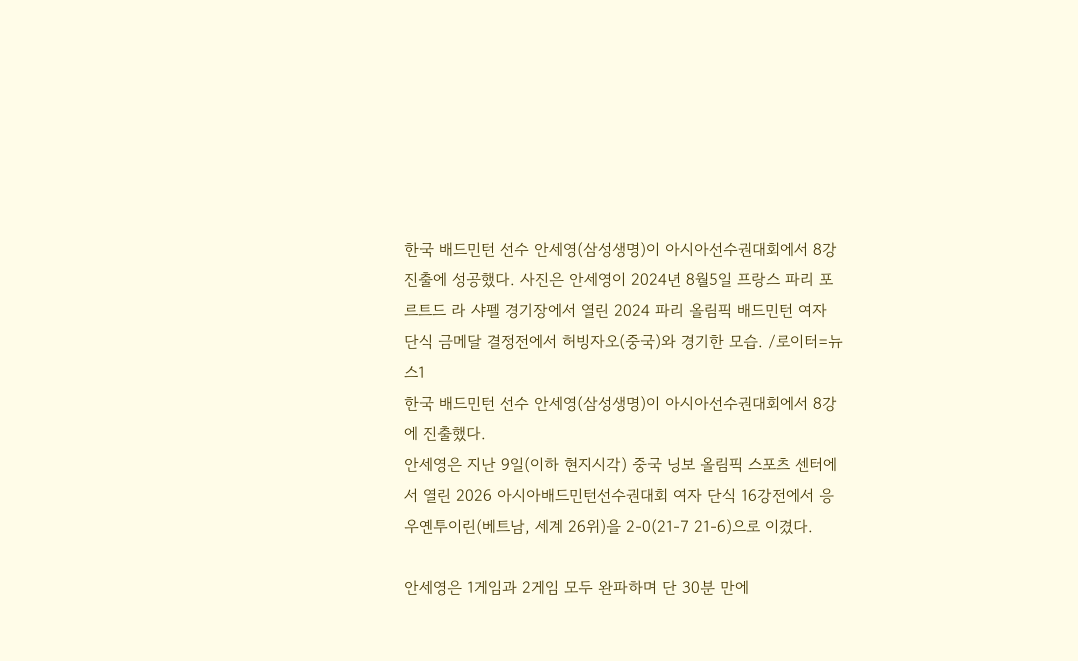한국 배드민턴 선수 안세영(삼성생명)이 아시아선수권대회에서 8강 진출에 성공했다. 사진은 안세영이 2024년 8월5일 프랑스 파리 포르트드 라 샤펠 경기장에서 열린 2024 파리 올림픽 배드민턴 여자 단식 금메달 결정전에서 허빙자오(중국)와 경기한 모습. /로이터=뉴스1
한국 배드민턴 선수 안세영(삼성생명)이 아시아선수권대회에서 8강에 진출했다.
안세영은 지난 9일(이하 현지시각) 중국 닝보 올림픽 스포츠 센터에서 열린 2026 아시아배드민턴선수권대회 여자 단식 16강전에서 응우옌투이린(베트남, 세계 26위)을 2-0(21-7 21-6)으로 이겼다.

안세영은 1게임과 2게임 모두 완파하며 단 30분 만에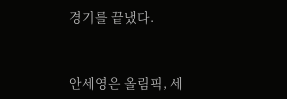경기를 끝냈다.


안세영은 올림픽, 세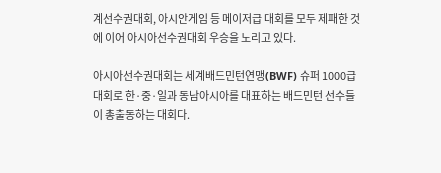계선수권대회, 아시안게임 등 메이저급 대회를 모두 제패한 것에 이어 아시아선수권대회 우승을 노리고 있다.

아시아선수권대회는 세계배드민턴연맹(BWF) 슈퍼 1000급 대회로 한·중·일과 동남아시아를 대표하는 배드민턴 선수들이 총출동하는 대회다.